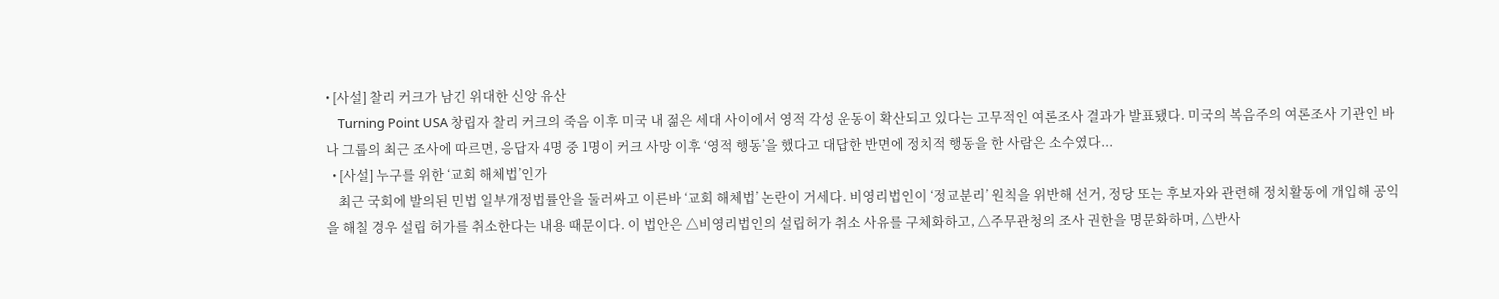• [사설] 찰리 커크가 남긴 위대한 신앙 유산
    Turning Point USA 창립자 찰리 커크의 죽음 이후 미국 내 젊은 세대 사이에서 영적 각성 운동이 확산되고 있다는 고무적인 여론조사 결과가 발표됐다. 미국의 복음주의 여론조사 기관인 바나 그룹의 최근 조사에 따르면, 응답자 4명 중 1명이 커크 사망 이후 ‘영적 행동’을 했다고 대답한 반면에 정치적 행동을 한 사람은 소수였다...
  • [사설] 누구를 위한 ‘교회 해체법’인가
    최근 국회에 발의된 민법 일부개정법률안을 둘러싸고 이른바 ‘교회 해체법’ 논란이 거세다. 비영리법인이 ‘정교분리’ 원칙을 위반해 선거, 정당 또는 후보자와 관련해 정치활동에 개입해 공익을 해칠 경우 설립 허가를 취소한다는 내용 때문이다. 이 법안은 △비영리법인의 설립허가 취소 사유를 구체화하고, △주무관청의 조사 권한을 명문화하며, △반사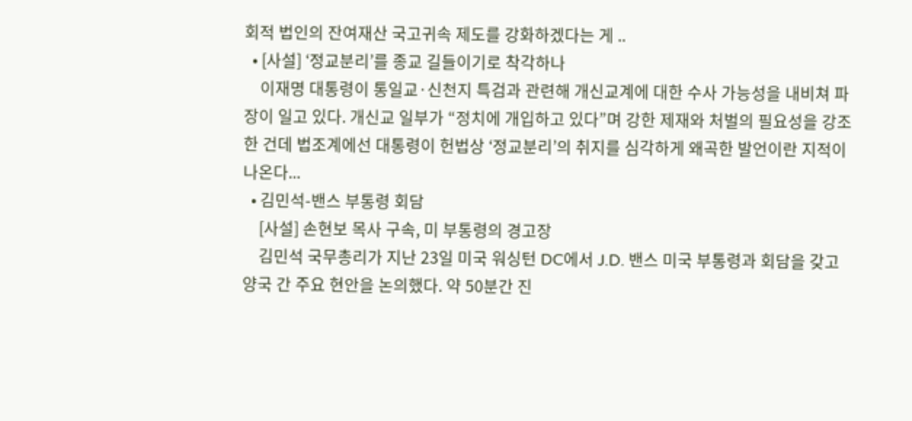회적 법인의 잔여재산 국고귀속 제도를 강화하겠다는 게 ..
  • [사설] ‘정교분리’를 종교 길들이기로 착각하나
    이재명 대통령이 통일교·신천지 특검과 관련해 개신교계에 대한 수사 가능성을 내비쳐 파장이 일고 있다. 개신교 일부가 “정치에 개입하고 있다”며 강한 제재와 처벌의 필요성을 강조한 건데 법조계에선 대통령이 헌법상 ‘정교분리’의 취지를 심각하게 왜곡한 발언이란 지적이 나온다...
  • 김민석-밴스 부통령 회담
    [사설] 손현보 목사 구속, 미 부통령의 경고장
    김민석 국무총리가 지난 23일 미국 워싱턴 DC에서 J.D. 밴스 미국 부통령과 회담을 갖고 양국 간 주요 현안을 논의했다. 약 50분간 진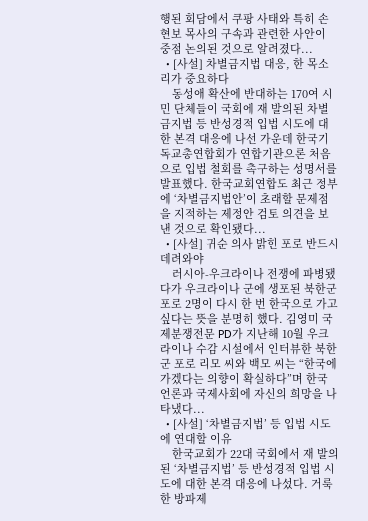행된 회담에서 쿠팡 사태와 특히 손현보 목사의 구속과 관련한 사안이 중점 논의된 것으로 알려졌다...
  • [사설] 차별금지법 대응, 한 목소리가 중요하다
    동성애 확산에 반대하는 170여 시민 단체들이 국회에 재 발의된 차별금지법 등 반성경적 입법 시도에 대한 본격 대응에 나선 가운데 한국기독교총연합회가 연합기관으론 처음으로 입법 철회를 촉구하는 성명서를 발표했다. 한국교회연합도 최근 정부에 ‘차별금지법안’이 초래할 문제점을 지적하는 제정안 검토 의견을 보낸 것으로 확인됐다...
  • [사설] 귀순 의사 밝힌 포로 반드시 데려와야
    러시아-우크라이나 전쟁에 파병됐다가 우크라이나 군에 생포된 북한군 포로 2명이 다시 한 번 한국으로 가고 싶다는 뜻을 분명히 했다. 김영미 국제분쟁전문 PD가 지난해 10월 우크라이나 수감 시설에서 인터뷰한 북한군 포로 리모 씨와 백모 씨는 “한국에 가겠다는 의향이 확실하다”며 한국 언론과 국제사회에 자신의 희망을 나타냈다...
  • [사설] ‘차별금지법’ 등 입법 시도에 연대할 이유
    한국교회가 22대 국회에서 재 발의된 ‘차별금지법’ 등 반성경적 입법 시도에 대한 본격 대응에 나섰다. 거룩한 방파제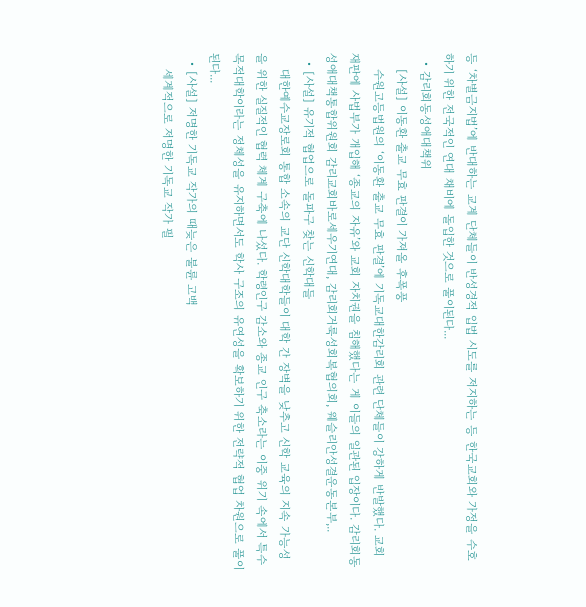등 ‘차별금지법’에 반대하는 교계 단체들이 반성경적 입법 시도를 저지하는 등 한국교회와 가정을 수호하기 위한 전국적인 연대 채비에 돌입한 것으로 풀이된다...
  • 감리회동성애대책위
    [사설] 이동환 출교 무효 판결이 가져올 후폭풍
    수원고등법원의 ‘이동환 출교 무효 판결’에 기독교대한감리회 관련 단체들이 강하게 반발했다. 교회 재판에 사법부가 개입해 ‘종교의 자유’와 교회 자치권을 침해했다는 게 이들의 일관된 입장이다. 감리회동성애대책통합위원회 감리교회바로세우기연대, 감리회거룩성회복협의회, 웨슬리안성결운동본부,..
  • [사설] 유기적 협업으로 돌파구 찾는 신학대들
    대한예수교장로회 통합 소속의 교단 신학대학들이 대학 간 장벽을 낮추고 신학 교육의 지속 가능성을 위한 실질적인 협력 체계 구축에 나섰다. 학령인구 감소와 종교 인구 축소라는 이중 위기 속에서 특수목적대학이라는 정체성을 유지하면서도 학사 구조의 유연성을 확보하기 위한 전략적 협업 차원으로 풀이된다...
  • [사설] 저명한 기독교 작가의 때늦은 불륜 고백
    세계적으로 저명한 기독교 작가 필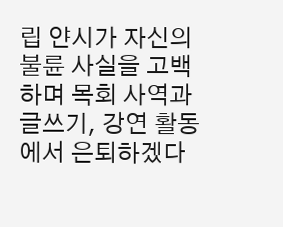립 얀시가 자신의 불륜 사실을 고백하며 목회 사역과 글쓰기, 강연 활동에서 은퇴하겠다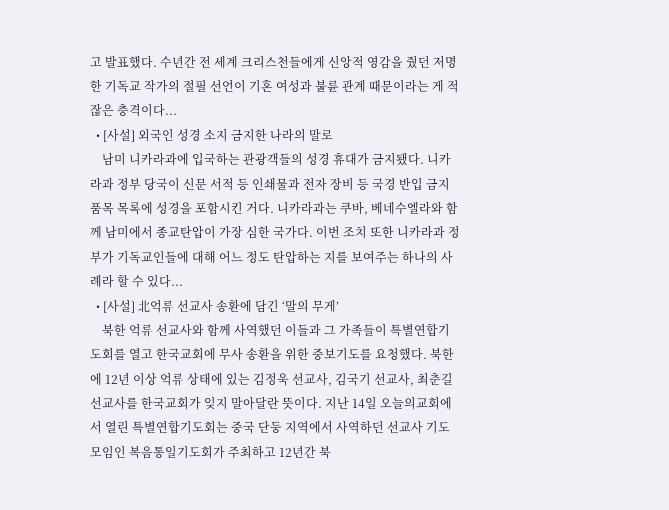고 발표했다. 수년간 전 세계 크리스천들에게 신앙적 영감을 줬던 저명한 기독교 작가의 절필 선언이 기혼 여성과 불륜 관계 때문이라는 게 적잖은 충격이다...
  • [사설] 외국인 성경 소지 금지한 나라의 말로
    남미 니카라과에 입국하는 관광객들의 성경 휴대가 금지됐다. 니카라과 정부 당국이 신문 서적 등 인쇄물과 전자 장비 등 국경 반입 금지 품목 목록에 성경을 포함시킨 거다. 니카라과는 쿠바, 베네수엘라와 함께 남미에서 종교탄압이 가장 심한 국가다. 이번 조치 또한 니카라과 정부가 기독교인들에 대해 어느 정도 탄압하는 지를 보여주는 하나의 사례라 할 수 있다...
  • [사설] 北억류 선교사 송환에 담긴 ‘말의 무게’
    북한 억류 선교사와 함께 사역했던 이들과 그 가족들이 특별연합기도회를 열고 한국교회에 무사 송환을 위한 중보기도를 요청했다. 북한에 12년 이상 억류 상태에 있는 김정욱 선교사, 김국기 선교사, 최춘길 선교사를 한국교회가 잊지 말아달란 뜻이다. 지난 14일 오늘의교회에서 열린 특별연합기도회는 중국 단둥 지역에서 사역하던 선교사 기도모임인 복음통일기도회가 주최하고 12년간 북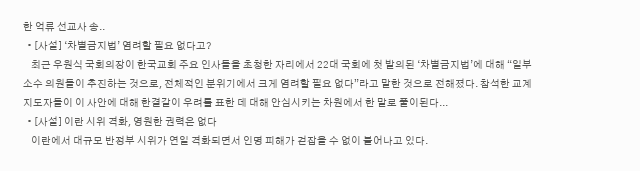한 억류 선교사 송..
  • [사설] ‘차별금지법’ 염려할 필요 없다고?
    최근 우원식 국회의장이 한국교회 주요 인사들을 초청한 자리에서 22대 국회에 첫 발의된 ‘차별금지법’에 대해 “일부 소수 의원들이 추진하는 것으로, 전체적인 분위기에서 크게 염려할 필요 없다”라고 말한 것으로 전해졌다. 참석한 교계 지도자들이 이 사안에 대해 한결같이 우려를 표한 데 대해 안심시키는 차원에서 한 말로 풀이된다...
  • [사설] 이란 시위 격화, 영원한 권력은 없다
    이란에서 대규모 반정부 시위가 연일 격화되면서 인명 피해가 걷잡을 수 없이 불어나고 있다.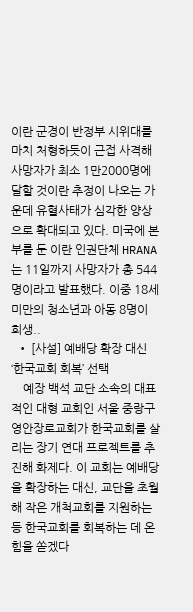이란 군경이 반정부 시위대를 마치 처형하듯이 근접 사격해 사망자가 최소 1만2000명에 달할 것이란 추정이 나오는 가운데 유혈사태가 심각한 양상으로 확대되고 있다. 미국에 본부를 둔 이란 인권단체 HRANA는 11일까지 사망자가 총 544명이라고 발표했다. 이중 18세 미만의 청소년과 아동 8명이 희생..
  • [사설] 예배당 확장 대신 ‘한국교회 회복’ 선택
    예장 백석 교단 소속의 대표적인 대형 교회인 서울 중랑구 영안장로교회가 한국교회를 살리는 장기 연대 프로젝트를 추진해 화제다. 이 교회는 예배당을 확장하는 대신, 교단을 초월해 작은 개척교회를 지원하는 등 한국교회를 회복하는 데 온 힘을 쏟겠다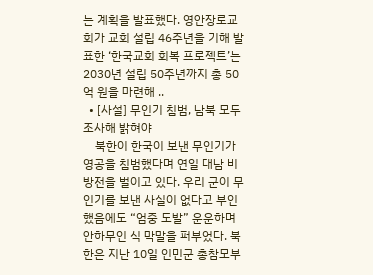는 계획을 발표했다. 영안장로교회가 교회 설립 46주년을 기해 발표한 ‘한국교회 회복 프로젝트’는 2030년 설립 50주년까지 총 50억 원을 마련해 ..
  • [사설] 무인기 침범, 남북 모두 조사해 밝혀야
    북한이 한국이 보낸 무인기가 영공을 침범했다며 연일 대남 비방전을 벌이고 있다. 우리 군이 무인기를 보낸 사실이 없다고 부인했음에도 “엄중 도발” 운운하며 안하무인 식 막말을 퍼부었다. 북한은 지난 10일 인민군 총참모부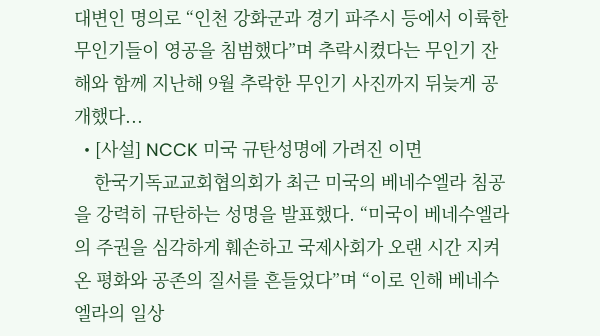대변인 명의로 “인천 강화군과 경기 파주시 등에서 이륙한 무인기들이 영공을 침범했다”며 추락시켰다는 무인기 잔해와 함께 지난해 9월 추락한 무인기 사진까지 뒤늦게 공개했다...
  • [사설] NCCK 미국 규탄성명에 가려진 이면
    한국기독교교회협의회가 최근 미국의 베네수엘라 침공을 강력히 규탄하는 성명을 발표했다. “미국이 베네수엘라의 주권을 심각하게 훼손하고 국제사회가 오랜 시간 지켜 온 평화와 공존의 질서를 흔들었다”며 “이로 인해 베네수엘라의 일상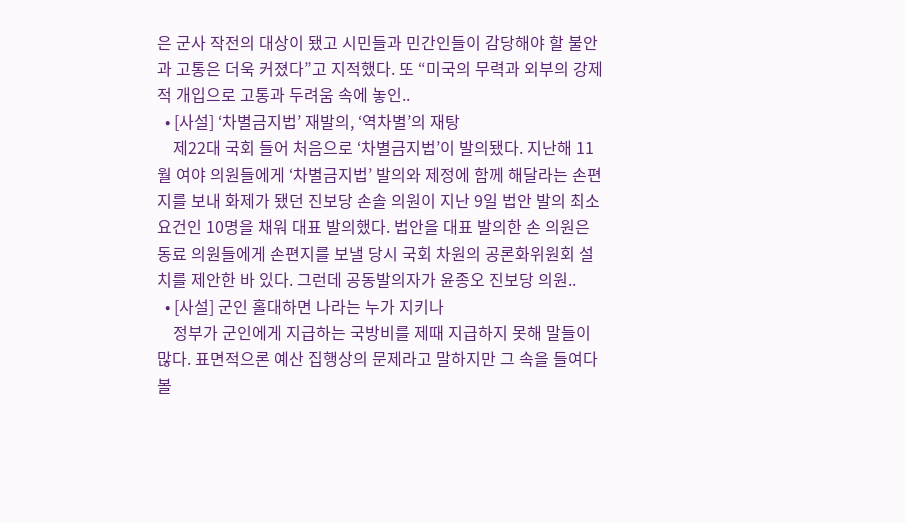은 군사 작전의 대상이 됐고 시민들과 민간인들이 감당해야 할 불안과 고통은 더욱 커졌다”고 지적했다. 또 “미국의 무력과 외부의 강제적 개입으로 고통과 두려움 속에 놓인..
  • [사설] ‘차별금지법’ 재발의, ‘역차별’의 재탕
    제22대 국회 들어 처음으로 ‘차별금지법’이 발의됐다. 지난해 11월 여야 의원들에게 ‘차별금지법’ 발의와 제정에 함께 해달라는 손편지를 보내 화제가 됐던 진보당 손솔 의원이 지난 9일 법안 발의 최소 요건인 10명을 채워 대표 발의했다. 법안을 대표 발의한 손 의원은 동료 의원들에게 손편지를 보낼 당시 국회 차원의 공론화위원회 설치를 제안한 바 있다. 그런데 공동발의자가 윤종오 진보당 의원..
  • [사설] 군인 홀대하면 나라는 누가 지키나
    정부가 군인에게 지급하는 국방비를 제때 지급하지 못해 말들이 많다. 표면적으론 예산 집행상의 문제라고 말하지만 그 속을 들여다 볼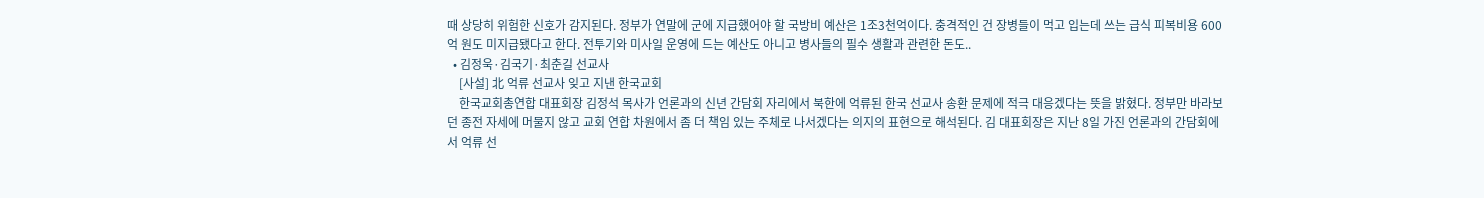때 상당히 위험한 신호가 감지된다. 정부가 연말에 군에 지급했어야 할 국방비 예산은 1조3천억이다. 충격적인 건 장병들이 먹고 입는데 쓰는 급식 피복비용 600억 원도 미지급됐다고 한다. 전투기와 미사일 운영에 드는 예산도 아니고 병사들의 필수 생활과 관련한 돈도..
  • 김정욱·김국기·최춘길 선교사
    [사설] 北 억류 선교사 잊고 지낸 한국교회
    한국교회총연합 대표회장 김정석 목사가 언론과의 신년 간담회 자리에서 북한에 억류된 한국 선교사 송환 문제에 적극 대응겠다는 뜻을 밝혔다. 정부만 바라보던 종전 자세에 머물지 않고 교회 연합 차원에서 좀 더 책임 있는 주체로 나서겠다는 의지의 표현으로 해석된다. 김 대표회장은 지난 8일 가진 언론과의 간담회에서 억류 선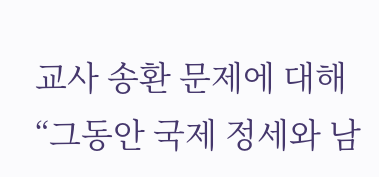교사 송환 문제에 대해 “그동안 국제 정세와 남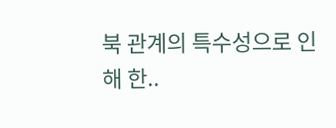북 관계의 특수성으로 인해 한..